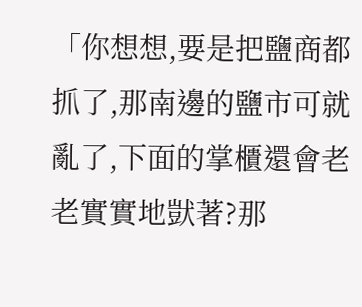「你想想,要是把鹽商都抓了,那南邊的鹽市可就亂了,下面的掌櫃還會老老實實地獃著?那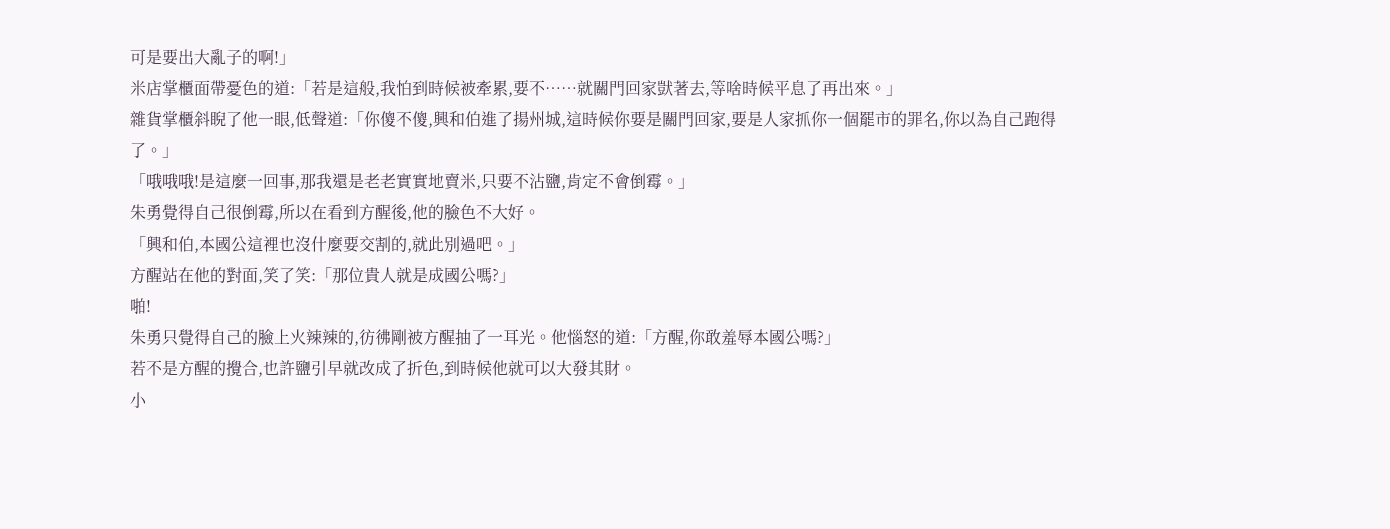可是要出大亂子的啊!」
米店掌櫃面帶憂色的道:「若是這般,我怕到時候被牽累,要不……就關門回家獃著去,等啥時候平息了再出來。」
雜貨掌櫃斜睨了他一眼,低聲道:「你傻不傻,興和伯進了揚州城,這時候你要是關門回家,要是人家抓你一個罷市的罪名,你以為自己跑得了。」
「哦哦哦!是這麼一回事,那我還是老老實實地賣米,只要不沾鹽,肯定不會倒霉。」
朱勇覺得自己很倒霉,所以在看到方醒後,他的臉色不大好。
「興和伯,本國公這裡也沒什麼要交割的,就此別過吧。」
方醒站在他的對面,笑了笑:「那位貴人就是成國公嗎?」
啪!
朱勇只覺得自己的臉上火辣辣的,彷彿剛被方醒抽了一耳光。他惱怒的道:「方醒,你敢羞辱本國公嗎?」
若不是方醒的攪合,也許鹽引早就改成了折色,到時候他就可以大發其財。
小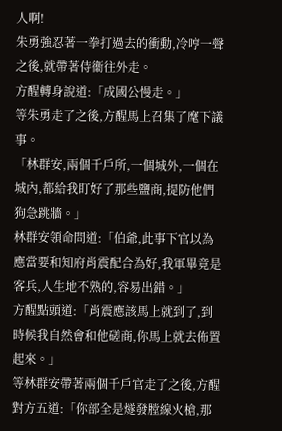人啊!
朱勇強忍著一拳打過去的衝動,冷哼一聲之後,就帶著侍衞往外走。
方醒轉身說道:「成國公慢走。」
等朱勇走了之後,方醒馬上召集了麾下議事。
「林群安,兩個千戶所,一個城外,一個在城內,都給我盯好了那些鹽商,提防他們狗急跳牆。」
林群安領命問道:「伯爺,此事下官以為應當要和知府肖震配合為好,我軍畢竟是客兵,人生地不熟的,容易出錯。」
方醒點頭道:「肖震應該馬上就到了,到時候我自然會和他磋商,你馬上就去佈置起來。」
等林群安帶著兩個千戶官走了之後,方醒對方五道:「你部全是燧發膛線火槍,那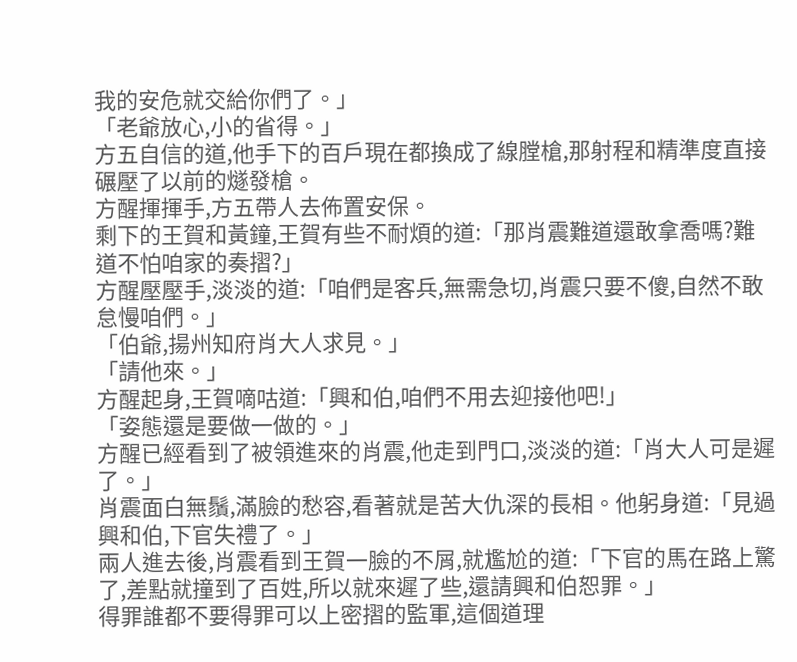我的安危就交給你們了。」
「老爺放心,小的省得。」
方五自信的道,他手下的百戶現在都換成了線膛槍,那射程和精準度直接碾壓了以前的燧發槍。
方醒揮揮手,方五帶人去佈置安保。
剩下的王賀和黃鐘,王賀有些不耐煩的道:「那肖震難道還敢拿喬嗎?難道不怕咱家的奏摺?」
方醒壓壓手,淡淡的道:「咱們是客兵,無需急切,肖震只要不傻,自然不敢怠慢咱們。」
「伯爺,揚州知府肖大人求見。」
「請他來。」
方醒起身,王賀嘀咕道:「興和伯,咱們不用去迎接他吧!」
「姿態還是要做一做的。」
方醒已經看到了被領進來的肖震,他走到門口,淡淡的道:「肖大人可是遲了。」
肖震面白無鬚,滿臉的愁容,看著就是苦大仇深的長相。他躬身道:「見過興和伯,下官失禮了。」
兩人進去後,肖震看到王賀一臉的不屑,就尷尬的道:「下官的馬在路上驚了,差點就撞到了百姓,所以就來遲了些,還請興和伯恕罪。」
得罪誰都不要得罪可以上密摺的監軍,這個道理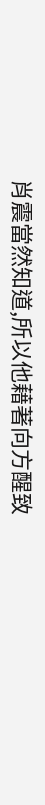肖震當然知道,所以他藉著向方醒致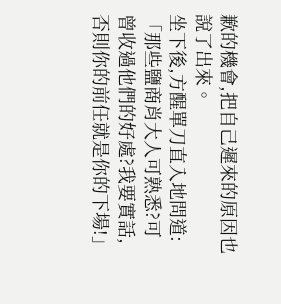歉的機會,把自己遲來的原因也說了出來。
坐下後,方醒單刀直入地問道:「那些鹽商肖大人可熟悉?可曾收過他們的好處?我要實話,否則你的前任就是你的下場!」